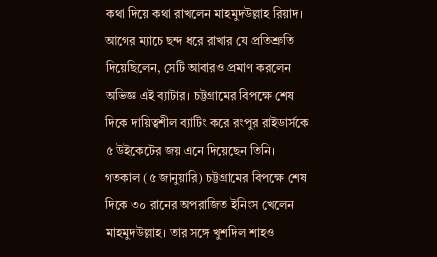কথা দিয়ে কথা রাখলেন মাহমুদউল্লাহ রিয়াদ। আগের ম্যাচে ছন্দ ধরে রাখার যে প্রতিশ্রুতি দিয়েছিলেন, সেটি আবারও প্রমাণ করলেন অভিজ্ঞ এই ব্যাটার। চট্টগ্রামের বিপক্ষে শেষ দিকে দায়িত্বশীল ব্যাটিং করে রংপুর রাইডার্সকে ৫ উইকেটের জয় এনে দিয়েছেন তিনি।
গতকাল (৫ জানুয়ারি) চট্টগ্রামের বিপক্ষে শেষ দিকে ৩০ রানের অপরাজিত ইনিংস খেলেন মাহমুদউল্লাহ। তার সঙ্গে খুশদিল শাহও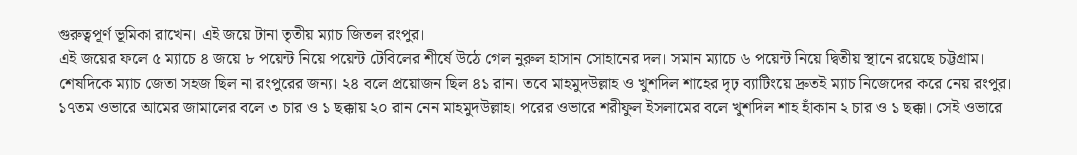গুরুত্বপূর্ণ ভূমিকা রাখেন। এই জয়ে টানা তৃতীয় ম্যাচ জিতল রংপুর।
এই জয়ের ফলে ৫ ম্যাচে ৪ জয়ে ৮ পয়েন্ট নিয়ে পয়েন্ট টেবিলের শীর্ষে উঠে গেল নুরুল হাসান সোহানের দল। সমান ম্যাচে ৬ পয়েন্ট নিয়ে দ্বিতীয় স্থানে রয়েছে চট্টগ্রাম।
শেষদিকে ম্যাচ জেতা সহজ ছিল না রংপুরের জন্য। ২৪ বলে প্রয়োজন ছিল ৪১ রান। তবে মাহমুদউল্লাহ ও খুশদিল শাহের দৃঢ় ব্যাটিংয়ে দ্রুতই ম্যাচ নিজেদের করে নেয় রংপুর।
১৭তম ওভারে আমের জামালের বলে ৩ চার ও ১ ছক্কায় ২০ রান নেন মাহমুদউল্লাহ। পরের ওভারে শরীফুল ইসলামের বলে খুশদিল শাহ হাঁকান ২ চার ও ১ ছক্কা। সেই ওভারে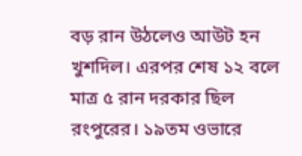বড় রান উঠলেও আউট হন খুশদিল। এরপর শেষ ১২ বলে মাত্র ৫ রান দরকার ছিল রংপুরের। ১৯তম ওভারে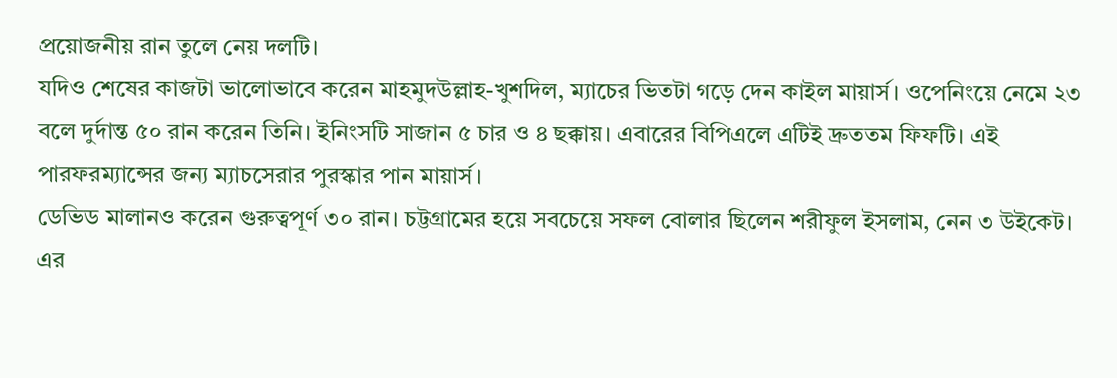প্রয়োজনীয় রান তুলে নেয় দলটি।
যদিও শেষের কাজটা ভালোভাবে করেন মাহমুদউল্লাহ-খুশদিল, ম্যাচের ভিতটা গড়ে দেন কাইল মায়ার্স। ওপেনিংয়ে নেমে ২৩ বলে দুর্দান্ত ৫০ রান করেন তিনি। ইনিংসটি সাজান ৫ চার ও ৪ ছক্কায়। এবারের বিপিএলে এটিই দ্রুততম ফিফটি। এই পারফরম্যান্সের জন্য ম্যাচসেরার পুরস্কার পান মায়ার্স।
ডেভিড মালানও করেন গুরুত্বপূর্ণ ৩০ রান। চট্টগ্রামের হয়ে সবচেয়ে সফল বোলার ছিলেন শরীফুল ইসলাম, নেন ৩ উইকেট।
এর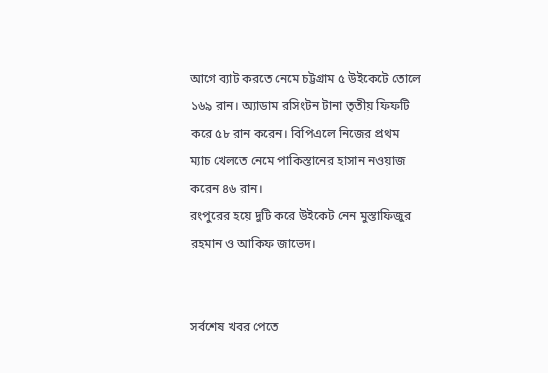আগে ব্যাট করতে নেমে চট্টগ্রাম ৫ উইকেটে তোলে ১৬৯ রান। অ্যাডাম রসিংটন টানা তৃতীয় ফিফটি করে ৫৮ রান করেন। বিপিএলে নিজের প্রথম ম্যাচ খেলতে নেমে পাকিস্তানের হাসান নওয়াজ করেন ৪৬ রান।
রংপুরের হয়ে দুটি করে উইকেট নেন মুস্তাফিজুর রহমান ও আকিফ জাভেদ।


সর্বশেষ খবর পেতে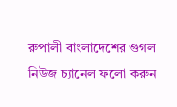রুপালী বাংলাদেশের গুগল নিউজ চ্যানেল ফলো করুন